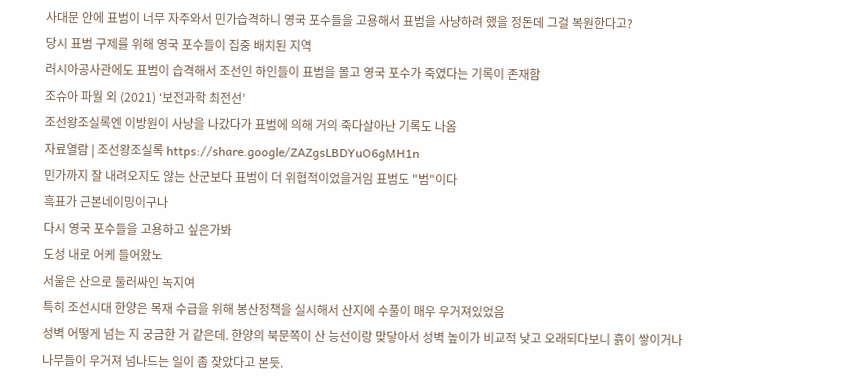사대문 안에 표범이 너무 자주와서 민가습격하니 영국 포수들을 고용해서 표범을 사냥하려 했을 정돈데 그걸 복원한다고?
당시 표범 구제를 위해 영국 포수들이 집중 배치된 지역
러시아공사관에도 표범이 습격해서 조선인 하인들이 표범을 몰고 영국 포수가 죽였다는 기록이 존재함
조슈아 파월 외 (2021) ‘보전과학 최전선’
조선왕조실록엔 이방원이 사냥을 나갔다가 표범에 의해 거의 죽다살아난 기록도 나옴
자료열람 | 조선왕조실록 https://share.google/ZAZgsLBDYuO6gMH1n
민가까지 잘 내려오지도 않는 산군보다 표범이 더 위협적이었을거임 표범도 "범"이다
흑표가 근본네이밍이구나
다시 영국 포수들을 고용하고 싶은가봐
도성 내로 어케 들어왔노
서울은 산으로 둘러싸인 녹지여
특히 조선시대 한양은 목재 수급을 위해 봉산정책을 실시해서 산지에 수풀이 매우 우거져있었음
성벽 어떻게 넘는 지 궁금한 거 같은데. 한양의 북문쪽이 산 능선이랑 맞닿아서 성벽 높이가 비교적 낮고 오래되다보니 흙이 쌓이거나 나무들이 우거져 넘나드는 일이 좀 잦았다고 본듯.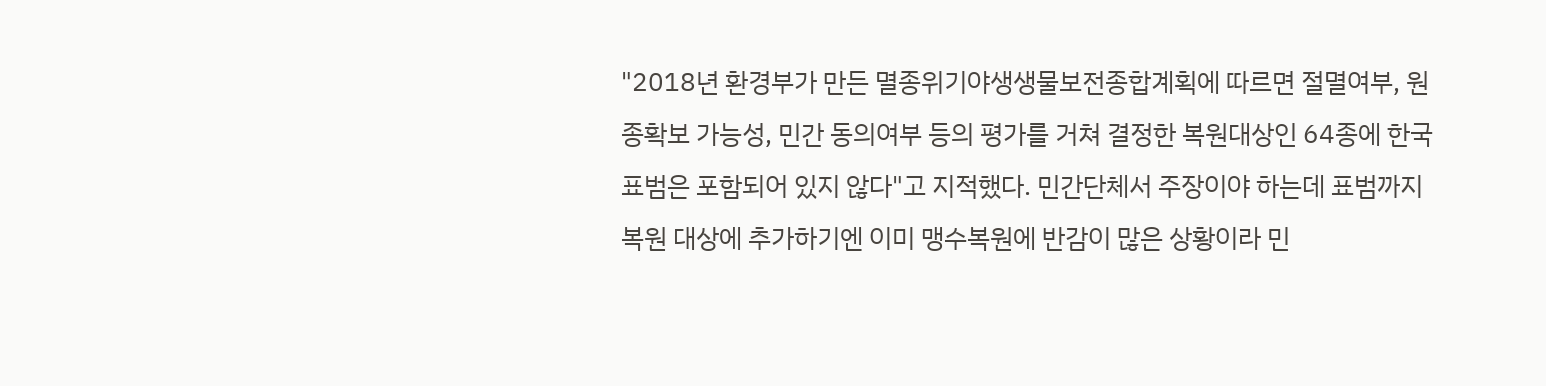"2018년 환경부가 만든 멸종위기야생생물보전종합계획에 따르면 절멸여부, 원종확보 가능성, 민간 동의여부 등의 평가를 거쳐 결정한 복원대상인 64종에 한국표범은 포함되어 있지 않다"고 지적했다. 민간단체서 주장이야 하는데 표범까지 복원 대상에 추가하기엔 이미 맹수복원에 반감이 많은 상황이라 민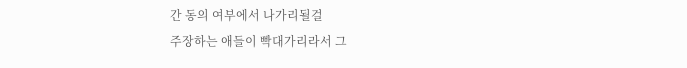간 동의 여부에서 나가리될걸
주장하는 애들이 빡대가리라서 그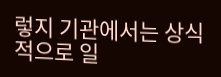렇지 기관에서는 상식적으로 일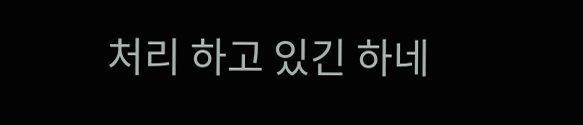처리 하고 있긴 하네